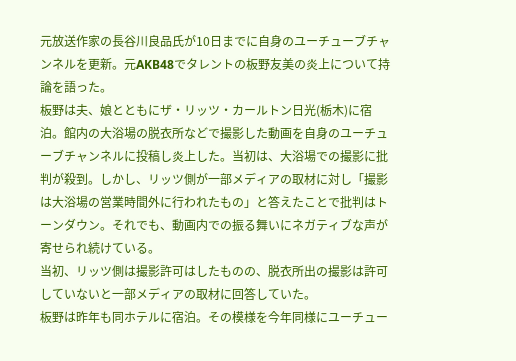元放送作家の長谷川良品氏が10日までに自身のユーチューブチャンネルを更新。元AKB48でタレントの板野友美の炎上について持論を語った。
板野は夫、娘とともにザ・リッツ・カールトン日光(栃木)に宿泊。館内の大浴場の脱衣所などで撮影した動画を自身のユーチューブチャンネルに投稿し炎上した。当初は、大浴場での撮影に批判が殺到。しかし、リッツ側が一部メディアの取材に対し「撮影は大浴場の営業時間外に行われたもの」と答えたことで批判はトーンダウン。それでも、動画内での振る舞いにネガティブな声が寄せられ続けている。
当初、リッツ側は撮影許可はしたものの、脱衣所出の撮影は許可していないと一部メディアの取材に回答していた。
板野は昨年も同ホテルに宿泊。その模様を今年同様にユーチュー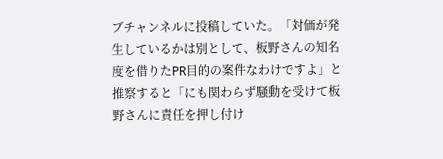ブチャンネルに投稿していた。「対価が発生しているかは別として、板野さんの知名度を借りたPR目的の案件なわけですよ」と推察すると「にも関わらず騒動を受けて板野さんに責任を押し付け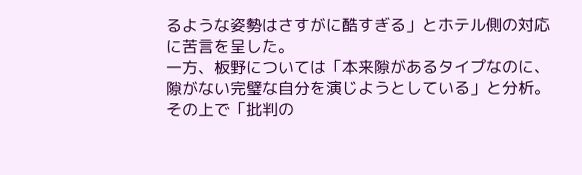るような姿勢はさすがに酷すぎる」とホテル側の対応に苦言を呈した。
一方、板野については「本来隙があるタイプなのに、隙がない完璧な自分を演じようとしている」と分析。その上で「批判の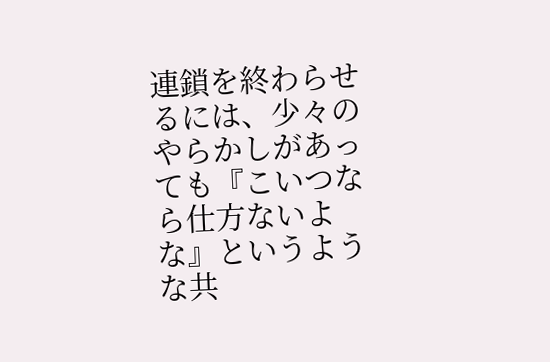連鎖を終わらせるには、少々のやらかしがあっても『こいつなら仕方ないよな』というような共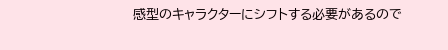感型のキャラクターにシフトする必要があるので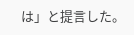は」と提言した。